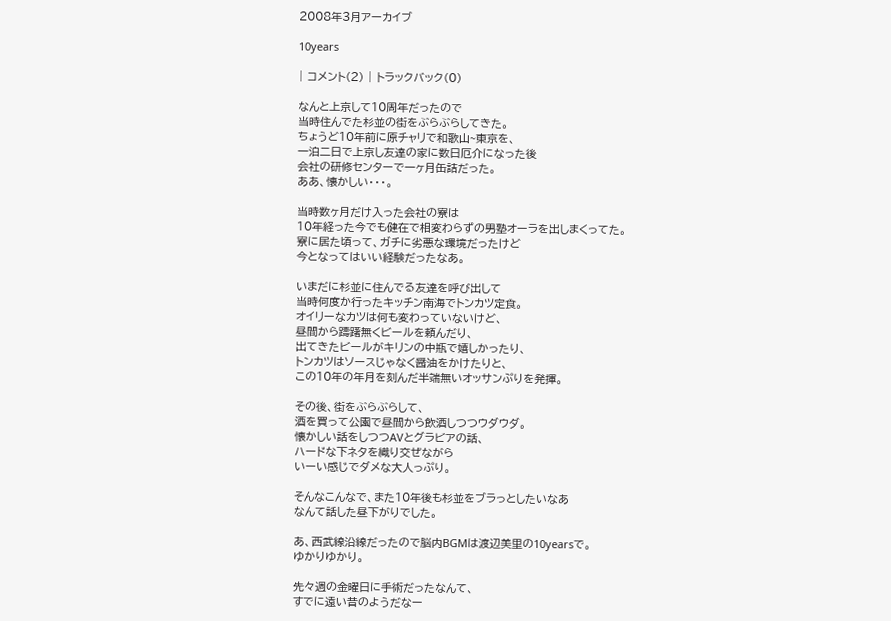2008年3月アーカイブ

10years

| コメント(2) | トラックバック(0)

なんと上京して10周年だったので
当時住んでた杉並の街をぶらぶらしてきた。
ちょうど10年前に原チャリで和歌山~東京を、
一泊二日で上京し友達の家に数日厄介になった後
会社の研修センターで一ヶ月缶詰だった。
ああ、懐かしい・・・。

当時数ヶ月だけ入った会社の寮は
10年経った今でも健在で相変わらずの男塾オーラを出しまくってた。
寮に居た頃って、ガチに劣悪な環境だったけど
今となってはいい経験だったなあ。

いまだに杉並に住んでる友達を呼び出して
当時何度か行ったキッチン南海でトンカツ定食。
オイリーなカツは何も変わっていないけど、
昼間から躊躇無くビールを頼んだり、
出てきたビールがキリンの中瓶で嬉しかったり、
トンカツはソースじゃなく醤油をかけたりと、
この10年の年月を刻んだ半端無いオッサンぷりを発揮。

その後、街をぶらぶらして、
酒を買って公園で昼間から飲酒しつつウダウダ。
懐かしい話をしつつAVとグラビアの話、
ハードな下ネタを織り交ぜながら
いーい感じでダメな大人っぷり。

そんなこんなで、また10年後も杉並をブラっとしたいなあ
なんて話した昼下がりでした。

あ、西武線沿線だったので脳内BGMは渡辺美里の10yearsで。
ゆかりゆかり。

先々週の金曜日に手術だったなんて、
すでに遠い昔のようだなー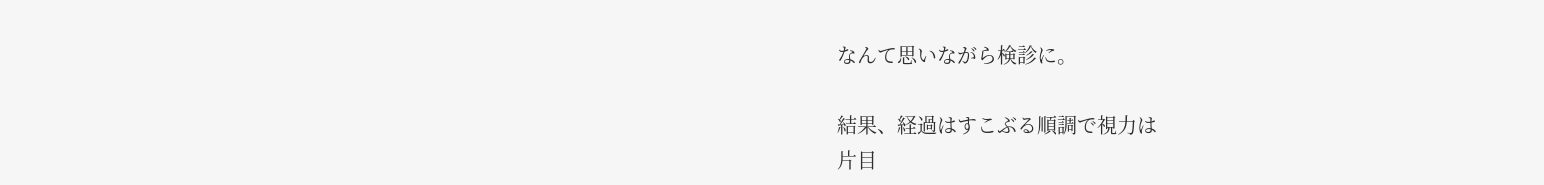なんて思いながら検診に。

結果、経過はすこぶる順調で視力は
片目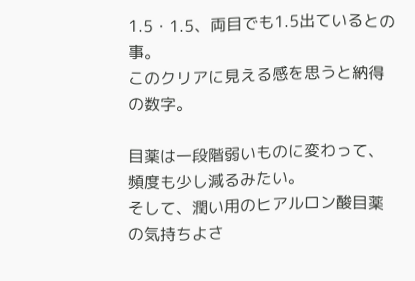1.5・1.5、両目でも1.5出ているとの事。
このクリアに見える感を思うと納得の数字。

目薬は一段階弱いものに変わって、
頻度も少し減るみたい。
そして、潤い用のヒアルロン酸目薬の気持ちよさ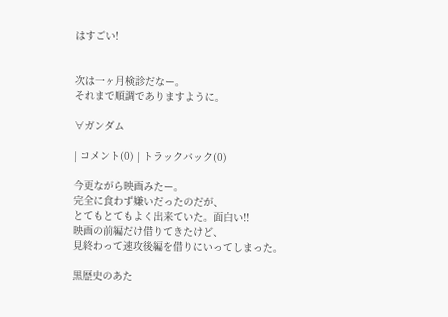はすごい!


次は一ヶ月検診だなー。
それまで順調でありますように。

∀ガンダム

| コメント(0) | トラックバック(0)

今更ながら映画みたー。
完全に食わず嫌いだったのだが、
とてもとてもよく出来ていた。面白い!!
映画の前編だけ借りてきたけど、
見終わって速攻後編を借りにいってしまった。

黒歴史のあた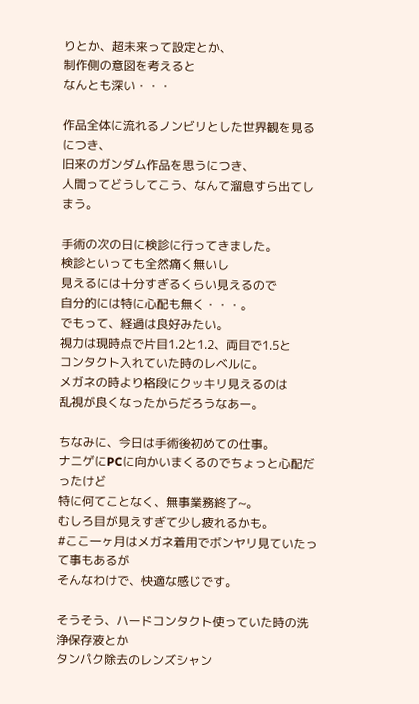りとか、超未来って設定とか、
制作側の意図を考えると
なんとも深い・・・

作品全体に流れるノンビリとした世界観を見るにつき、
旧来のガンダム作品を思うにつき、
人間ってどうしてこう、なんて溜息すら出てしまう。

手術の次の日に検診に行ってきました。
検診といっても全然痛く無いし
見えるには十分すぎるくらい見えるので
自分的には特に心配も無く・・・。
でもって、経過は良好みたい。
視力は現時点で片目1.2と1.2、両目で1.5と
コンタクト入れていた時のレベルに。
メガネの時より格段にクッキリ見えるのは
乱視が良くなったからだろうなあー。

ちなみに、今日は手術後初めての仕事。
ナニゲにPCに向かいまくるのでちょっと心配だったけど
特に何てことなく、無事業務終了~。
むしろ目が見えすぎて少し疲れるかも。
#ここ一ヶ月はメガネ着用でボンヤリ見ていたって事もあるが
そんなわけで、快適な感じです。

そうそう、ハードコンタクト使っていた時の洗浄保存液とか
タンパク除去のレンズシャン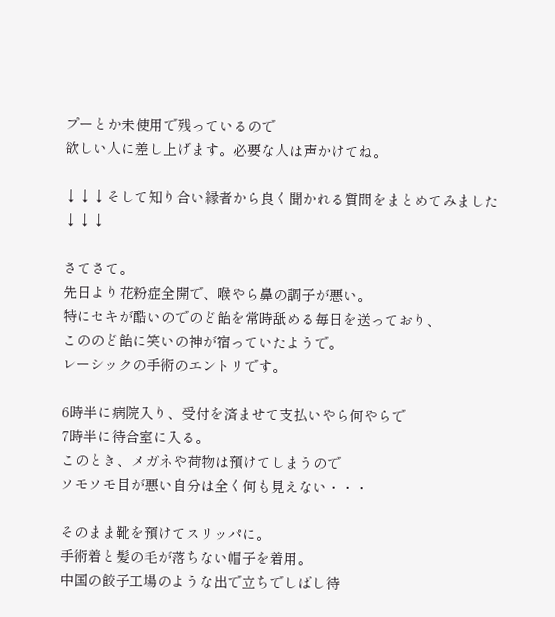プーとか未使用で残っているので
欲しい人に差し上げます。必要な人は声かけてね。

↓↓↓そして知り合い縁者から良く聞かれる質問をまとめてみました↓↓↓

さてさて。
先日より花粉症全開で、喉やら鼻の調子が悪い。
特にセキが酷いのでのど飴を常時舐める毎日を送っており、
こののど飴に笑いの神が宿っていたようで。
レーシックの手術のエントリです。

6時半に病院入り、受付を済ませて支払いやら何やらで
7時半に待合室に入る。
このとき、メガネや荷物は預けてしまうので
ソモソモ目が悪い自分は全く何も見えない・・・

そのまま靴を預けてスリッパに。
手術着と髪の毛が落ちない帽子を着用。
中国の餃子工場のような出で立ちでしばし待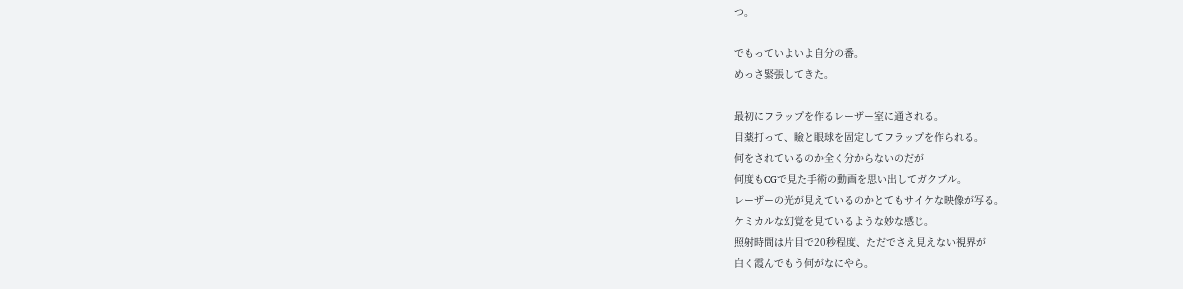つ。

でもっていよいよ自分の番。
めっさ緊張してきた。

最初にフラップを作るレーザー室に通される。
目薬打って、瞼と眼球を固定してフラップを作られる。
何をされているのか全く分からないのだが
何度もCGで見た手術の動画を思い出してガクブル。
レーザーの光が見えているのかとてもサイケな映像が写る。
ケミカルな幻覚を見ているような妙な感じ。
照射時間は片目で20秒程度、ただでさえ見えない視界が
白く霞んでもう何がなにやら。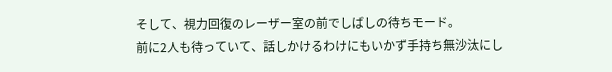そして、視力回復のレーザー室の前でしばしの待ちモード。
前に2人も待っていて、話しかけるわけにもいかず手持ち無沙汰にし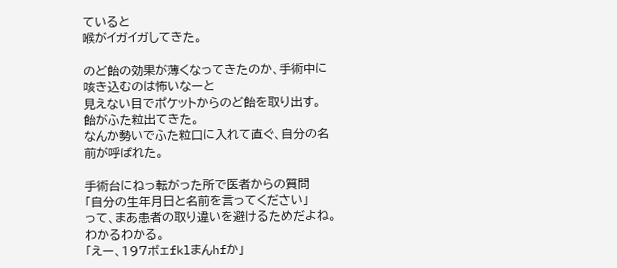ていると
喉がイガイガしてきた。

のど飴の効果が薄くなってきたのか、手術中に咳き込むのは怖いなーと
見えない目でポケットからのど飴を取り出す。
飴がふた粒出てきた。
なんか勢いでふた粒口に入れて直ぐ、自分の名前が呼ばれた。

手術台にねっ転がった所で医者からの質問
「自分の生年月日と名前を言ってください」
って、まあ患者の取り違いを避けるためだよね。わかるわかる。
「えー、197ボェfklまんhfか」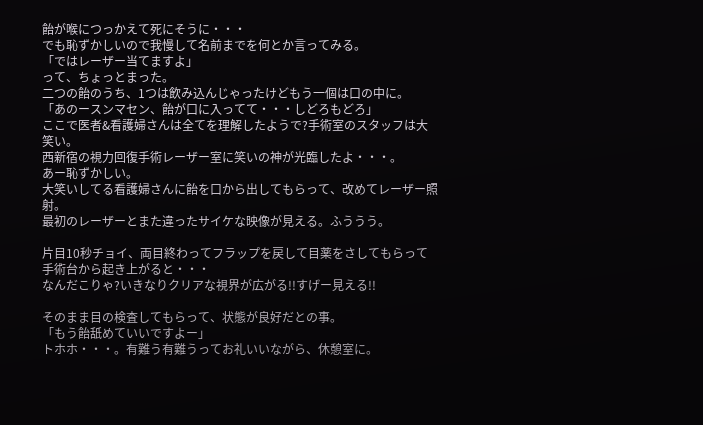飴が喉につっかえて死にそうに・・・
でも恥ずかしいので我慢して名前までを何とか言ってみる。
「ではレーザー当てますよ」
って、ちょっとまった。
二つの飴のうち、1つは飲み込んじゃったけどもう一個は口の中に。
「あのースンマセン、飴が口に入ってて・・・しどろもどろ」
ここで医者&看護婦さんは全てを理解したようで?手術室のスタッフは大笑い。
西新宿の視力回復手術レーザー室に笑いの神が光臨したよ・・・。
あー恥ずかしい。
大笑いしてる看護婦さんに飴を口から出してもらって、改めてレーザー照射。
最初のレーザーとまた違ったサイケな映像が見える。ふううう。

片目10秒チョイ、両目終わってフラップを戻して目薬をさしてもらって
手術台から起き上がると・・・
なんだこりゃ?いきなりクリアな視界が広がる!!すげー見える!!

そのまま目の検査してもらって、状態が良好だとの事。
「もう飴舐めていいですよー」
トホホ・・・。有難う有難うってお礼いいながら、休憩室に。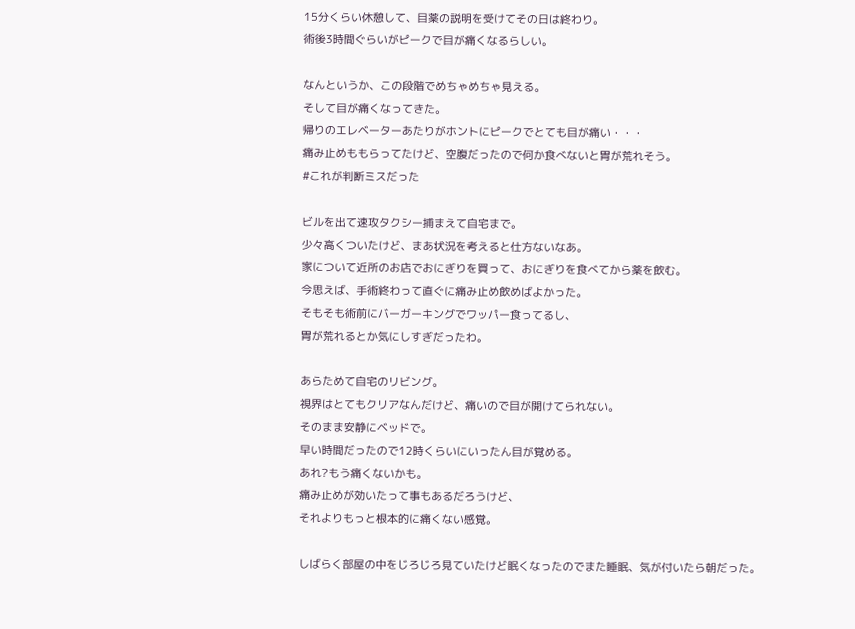15分くらい休憩して、目薬の説明を受けてその日は終わり。
術後3時間ぐらいがピークで目が痛くなるらしい。

なんというか、この段階でめちゃめちゃ見える。
そして目が痛くなってきた。
帰りのエレベーターあたりがホントにピークでとても目が痛い・・・
痛み止めももらってたけど、空腹だったので何か食べないと胃が荒れそう。
#これが判断ミスだった

ビルを出て速攻タクシー捕まえて自宅まで。
少々高くついたけど、まあ状況を考えると仕方ないなあ。
家について近所のお店でおにぎりを買って、おにぎりを食べてから薬を飲む。
今思えば、手術終わって直ぐに痛み止め飲めばよかった。
そもそも術前にバーガーキングでワッパー食ってるし、
胃が荒れるとか気にしすぎだったわ。

あらためて自宅のリビング。
視界はとてもクリアなんだけど、痛いので目が開けてられない。
そのまま安静にベッドで。
早い時間だったので12時くらいにいったん目が覚める。
あれ?もう痛くないかも。
痛み止めが効いたって事もあるだろうけど、
それよりもっと根本的に痛くない感覚。

しばらく部屋の中をじろじろ見ていたけど眠くなったのでまた睡眠、気が付いたら朝だった。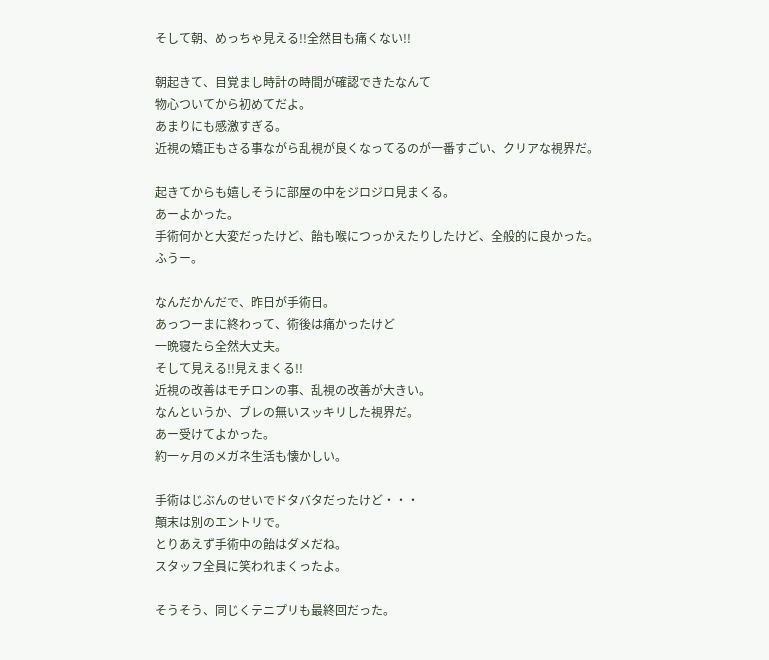そして朝、めっちゃ見える!!全然目も痛くない!!

朝起きて、目覚まし時計の時間が確認できたなんて
物心ついてから初めてだよ。
あまりにも感激すぎる。
近視の矯正もさる事ながら乱視が良くなってるのが一番すごい、クリアな視界だ。

起きてからも嬉しそうに部屋の中をジロジロ見まくる。
あーよかった。
手術何かと大変だったけど、飴も喉につっかえたりしたけど、全般的に良かった。
ふうー。

なんだかんだで、昨日が手術日。
あっつーまに終わって、術後は痛かったけど
一晩寝たら全然大丈夫。
そして見える!!見えまくる!!
近視の改善はモチロンの事、乱視の改善が大きい。
なんというか、ブレの無いスッキリした視界だ。
あー受けてよかった。
約一ヶ月のメガネ生活も懐かしい。

手術はじぶんのせいでドタバタだったけど・・・
顛末は別のエントリで。
とりあえず手術中の飴はダメだね。
スタッフ全員に笑われまくったよ。

そうそう、同じくテニプリも最終回だった。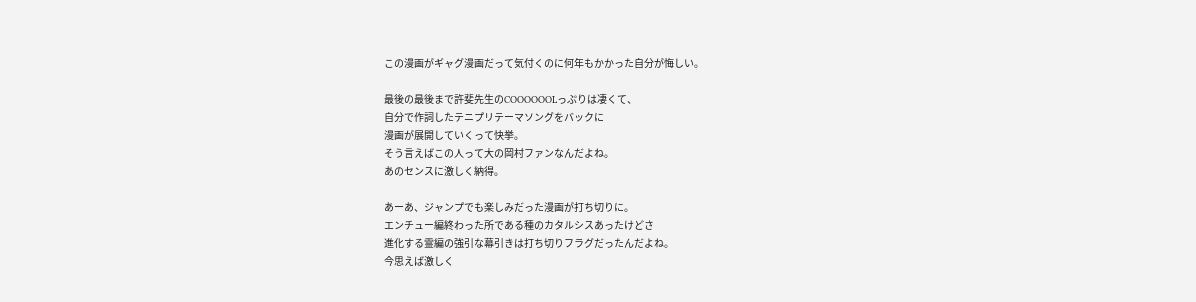この漫画がギャグ漫画だって気付くのに何年もかかった自分が悔しい。

最後の最後まで許斐先生のCOOOOOOLっぷりは凄くて、
自分で作詞したテニプリテーマソングをバックに
漫画が展開していくって快挙。
そう言えばこの人って大の岡村ファンなんだよね。
あのセンスに激しく納得。

あーあ、ジャンプでも楽しみだった漫画が打ち切りに。
エンチュー編終わった所である種のカタルシスあったけどさ
進化する霊編の強引な幕引きは打ち切りフラグだったんだよね。
今思えば激しく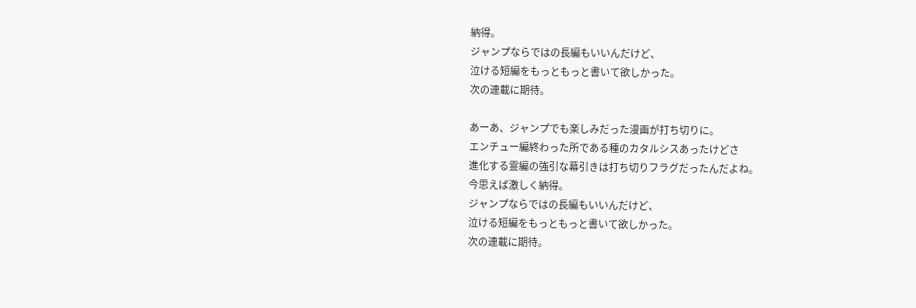納得。
ジャンプならではの長編もいいんだけど、
泣ける短編をもっともっと書いて欲しかった。
次の連載に期待。

あーあ、ジャンプでも楽しみだった漫画が打ち切りに。
エンチュー編終わった所である種のカタルシスあったけどさ
進化する霊編の強引な幕引きは打ち切りフラグだったんだよね。
今思えば激しく納得。
ジャンプならではの長編もいいんだけど、
泣ける短編をもっともっと書いて欲しかった。
次の連載に期待。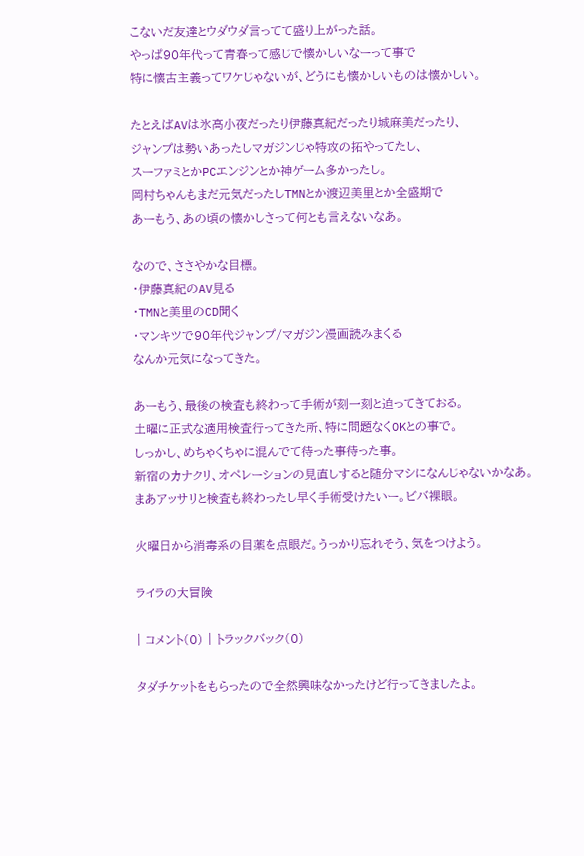こないだ友達とウダウダ言ってて盛り上がった話。
やっぱ90年代って青春って感じで懐かしいなーって事で
特に懐古主義ってワケじゃないが、どうにも懐かしいものは懐かしい。

たとえばAVは氷高小夜だったり伊藤真紀だったり城麻美だったり、
ジャンプは勢いあったしマガジンじゃ特攻の拓やってたし、
スーファミとかPCエンジンとか神ゲーム多かったし。
岡村ちゃんもまだ元気だったしTMNとか渡辺美里とか全盛期で
あーもう、あの頃の懐かしさって何とも言えないなあ。

なので、ささやかな目標。
・伊藤真紀のAV見る
・TMNと美里のCD聞く
・マンキツで90年代ジャンプ/マガジン漫画読みまくる
なんか元気になってきた。

あーもう、最後の検査も終わって手術が刻一刻と迫ってきておる。
土曜に正式な適用検査行ってきた所、特に問題なくOKとの事で。
しっかし、めちゃくちゃに混んでて待った事待った事。
新宿のカナクリ、オペレーションの見直しすると随分マシになんじゃないかなあ。
まあアッサリと検査も終わったし早く手術受けたいー。ビバ裸眼。

火曜日から消毒系の目薬を点眼だ。うっかり忘れそう、気をつけよう。

ライラの大冒険

| コメント(0) | トラックバック(0)

タダチケットをもらったので全然興味なかったけど行ってきましたよ。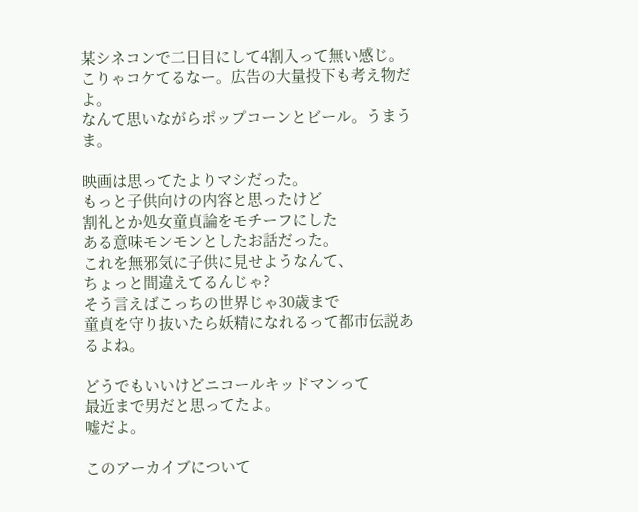某シネコンで二日目にして4割入って無い感じ。
こりゃコケてるなー。広告の大量投下も考え物だよ。
なんて思いながらポップコーンとビール。うまうま。

映画は思ってたよりマシだった。
もっと子供向けの内容と思ったけど
割礼とか処女童貞論をモチーフにした
ある意味モンモンとしたお話だった。
これを無邪気に子供に見せようなんて、
ちょっと間違えてるんじゃ?
そう言えばこっちの世界じゃ30歳まで
童貞を守り抜いたら妖精になれるって都市伝説あるよね。

どうでもいいけどニコールキッドマンって
最近まで男だと思ってたよ。
嘘だよ。

このアーカイブについて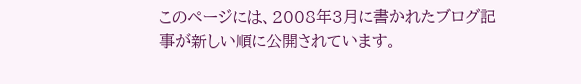このページには、2008年3月に書かれたブログ記事が新しい順に公開されています。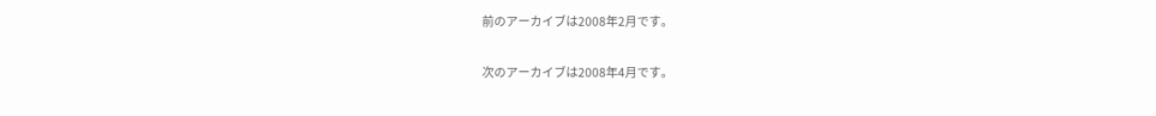前のアーカイブは2008年2月です。

次のアーカイブは2008年4月です。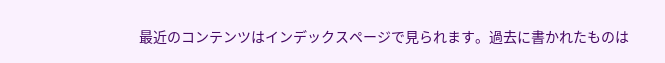最近のコンテンツはインデックスページで見られます。過去に書かれたものは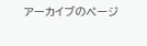アーカイブのページ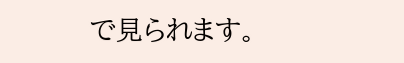で見られます。